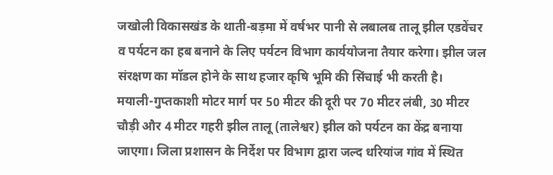जखोली विकासखंड के थाती-बड़मा में वर्षभर पानी से लबालब तालू झील एडवेंचर व पर्यटन का हब बनाने के लिए पर्यटन विभाग कार्ययोजना तैयार करेगा। झील जल संरक्षण का मॉडल होने के साथ हजार कृषि भूमि की सिंचाई भी करती है।
मयाली-गुप्तकाशी मोटर मार्ग पर 50 मीटर की दूरी पर 70 मीटर लंबी, 30 मीटर चौड़ी और 4 मीटर गहरी झील तालू (तालेश्वर) झील को पर्यटन का केंद्र बनाया जाएगा। जिला प्रशासन के निर्देश पर विभाग द्वारा जल्द धरियांज गांव में स्थित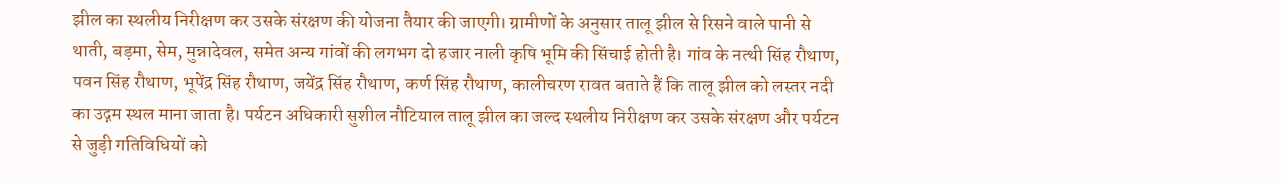झील का स्थलीय निरीक्षण कर उसके संरक्षण की योजना तैयार की जाएगी। ग्रामीणों के अनुसार तालू झील से रिसने वाले पानी से थाती, बड़मा, सेम, मुन्नादेवल, समेत अन्य गांवों की लगभग दो हजार नाली कृषि भूमि की सिंचाई होती है। गांव के नत्थी सिंह रौथाण, पवन सिंह रौथाण, भूपेंद्र सिंह रौथाण, जयेंद्र सिंह रौथाण, कर्ण सिंह रौथाण, कालीचरण रावत बताते हैं कि तालू झील को लस्तर नदी का उद्गम स्थल माना जाता है। पर्यटन अधिकारी सुशील नौटियाल तालू झील का जल्द स्थलीय निरीक्षण कर उसके संरक्षण और पर्यटन से जुड़ी गतिविधियों को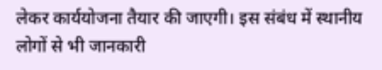लेकर कार्ययोजना तैयार की जाएगी। इस संबंध में स्थानीय लोगों से भी जानकारी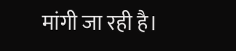मांगी जा रही है।